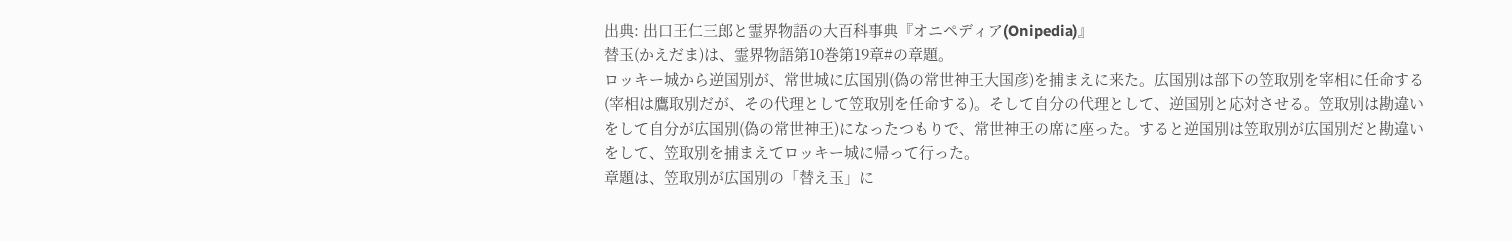出典: 出口王仁三郎と霊界物語の大百科事典『オニペディア(Onipedia)』
替玉(かえだま)は、霊界物語第10巻第19章#の章題。
ロッキー城から逆国別が、常世城に広国別(偽の常世神王大国彦)を捕まえに来た。広国別は部下の笠取別を宰相に任命する(宰相は鷹取別だが、その代理として笠取別を任命する)。そして自分の代理として、逆国別と応対させる。笠取別は勘違いをして自分が広国別(偽の常世神王)になったつもりで、常世神王の席に座った。すると逆国別は笠取別が広国別だと勘違いをして、笠取別を捕まえてロッキー城に帰って行った。
章題は、笠取別が広国別の「替え玉」に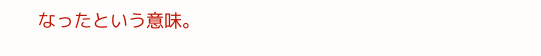なったという意味。